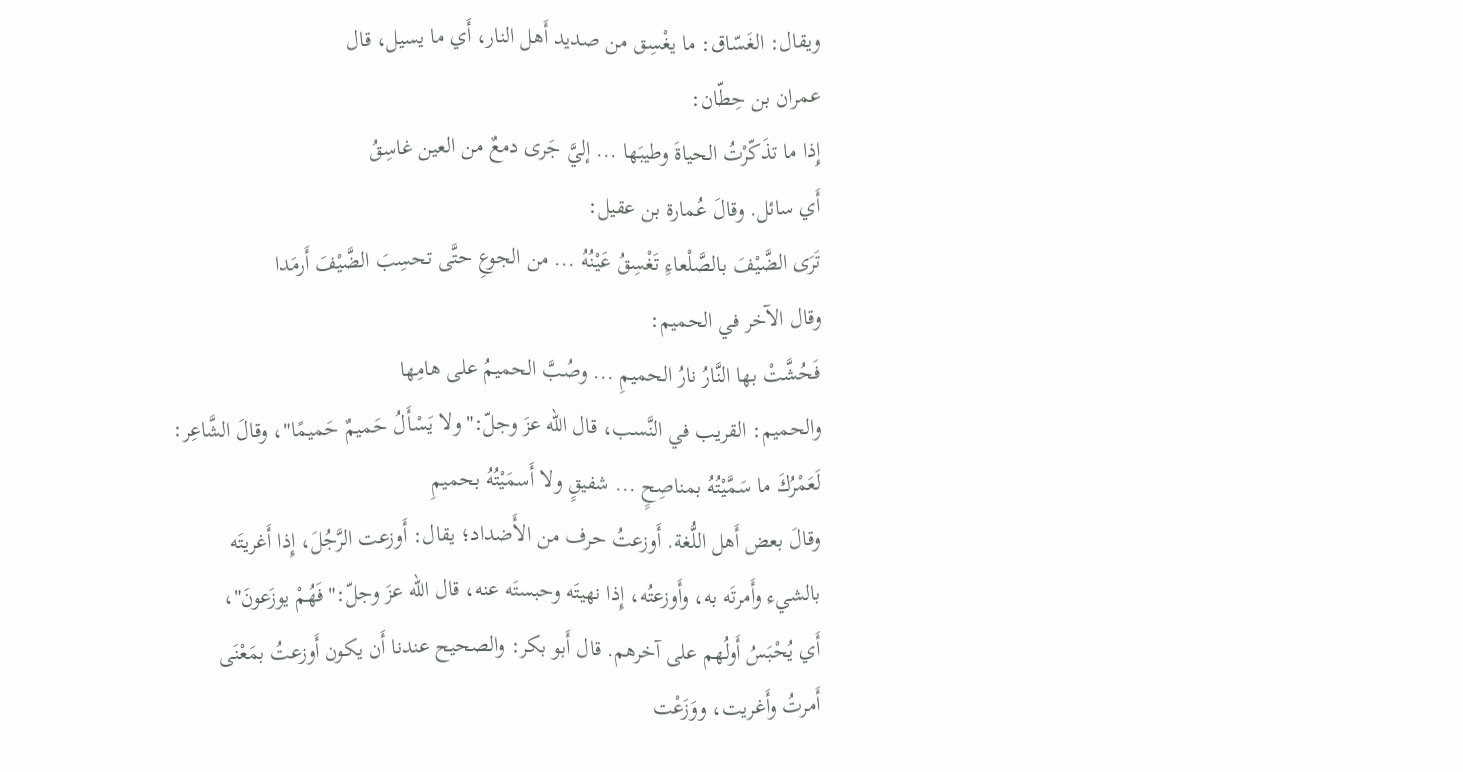ويقال: الغَسّاق: ما يغْسِق من صديد أَهل النار، أَي ما يسيل، قال
عمران بن حِطّان:
إِذا ما تذَكّرْتُ الحياةَ وطيبَها ... إليَّ جَرى دمعٌ من العين غاسِقُ
أَي سائل. وقالَ عُمارة بن عقيل:
تَرَى الضَّيْفَ بالصَّلْعاءِ تَغْسِقُ عَيْنُهُ ... من الجوعِ حتَّى تحسِبَ الضَّيْفَ أَرمَدا
وقال الآخر في الحميم:
فَحُشَّتْ بها النَّارُ نارُ الحميمِ ... وصُبَّ الحميمُ على هامِها
والحميم: القريب في النَّسب، قال الله عزَ وجلّ:"ولا يَسْأَلُ حَميمٌ حَميمًا"، وقالَ الشَّاعِر:
لَعَمْرُكَ ما سَمَّيْتُهُ بمناصِحٍ ... شفيقٍ ولا أَسمَيْتُهُ بحميمِ
وقالَ بعض أَهل اللُّغة. أَوزعتُ حرف من الأَضداد؛ يقال: أَوزعت الرَّجُلَ، إِذا أَغريتَه
بالشيء وأَمرتَه به، وأَوزعتُه، إِذا نهيتَه وحبستَه عنه، قال الله عزَ وجلّ:"فَهُمْ يوزَعونَ"،
أَي يُحْبَسُ أَولُهم على آخرهم. قال أَبو بكر: والصحيح عندنا أَن يكون أَوزعتُ بمَعْنَى
أَمرتُ وأَغريت، ووَزَعْت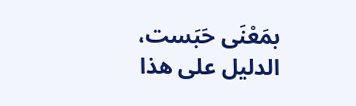بمَعْنَى حَبَست، الدليل على هذا